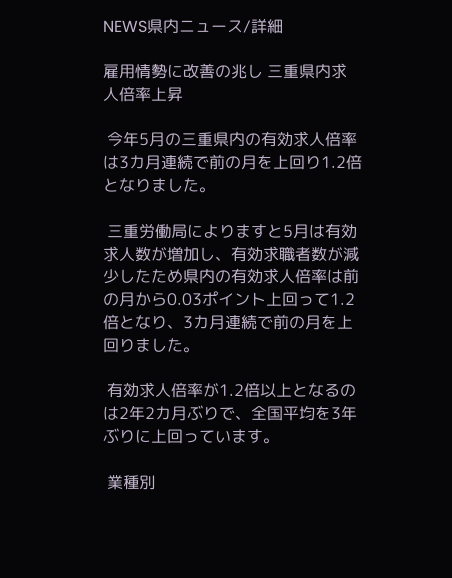NEWS県内ニュース/詳細

雇用情勢に改善の兆し 三重県内求人倍率上昇

 今年5月の三重県内の有効求人倍率は3カ月連続で前の月を上回り1.2倍となりました。

 三重労働局によりますと5月は有効求人数が増加し、有効求職者数が減少したため県内の有効求人倍率は前の月から0.03ポイント上回って1.2倍となり、3カ月連続で前の月を上回りました。

 有効求人倍率が1.2倍以上となるのは2年2カ月ぶりで、全国平均を3年ぶりに上回っています。

 業種別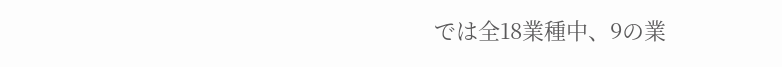では全18業種中、9の業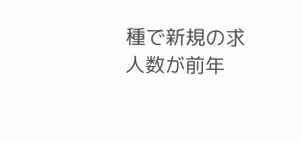種で新規の求人数が前年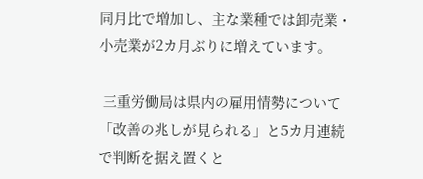同月比で増加し、主な業種では卸売業・小売業が2カ月ぶりに増えています。

 三重労働局は県内の雇用情勢について「改善の兆しが見られる」と5カ月連続で判断を据え置くと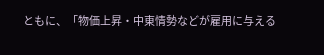ともに、「物価上昇・中東情勢などが雇用に与える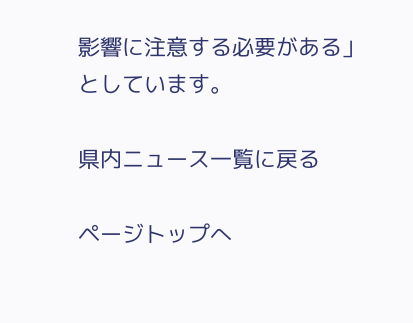影響に注意する必要がある」としています。

県内ニュース一覧に戻る

ページトップへ